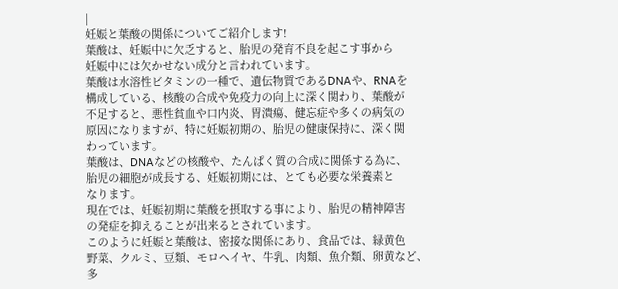|
妊娠と葉酸の関係についてご紹介します!
葉酸は、妊娠中に欠乏すると、胎児の発育不良を起こす事から
妊娠中には欠かせない成分と言われています。
葉酸は水溶性ビタミンの一種で、遺伝物質であるDNAや、RNAを
構成している、核酸の合成や免疫力の向上に深く関わり、葉酸が
不足すると、悪性貧血や口内炎、胃潰瘍、健忘症や多くの病気の
原因になりますが、特に妊娠初期の、胎児の健康保持に、深く関
わっています。
葉酸は、DNAなどの核酸や、たんぱく質の合成に関係する為に、
胎児の細胞が成長する、妊娠初期には、とても必要な栄養素と
なります。
現在では、妊娠初期に葉酸を摂取する事により、胎児の精神障害
の発症を抑えることが出来るとされています。
このように妊娠と葉酸は、密接な関係にあり、食品では、緑黄色
野菜、クルミ、豆類、モロヘイヤ、牛乳、肉類、魚介類、卵黄など、
多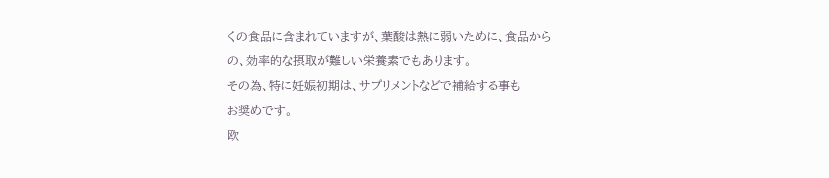くの食品に含まれていますが、葉酸は熱に弱いために、食品から
の、効率的な摂取が難しい栄養素でもあります。
その為、特に妊娠初期は、サプリメントなどで補給する事も
お奨めです。
欧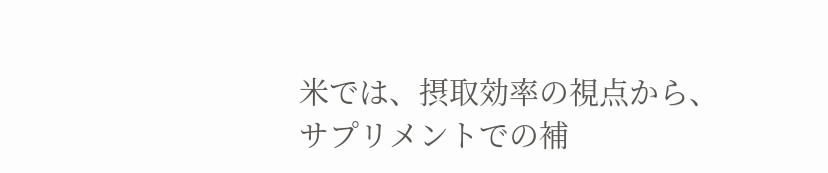米では、摂取効率の視点から、サプリメントでの補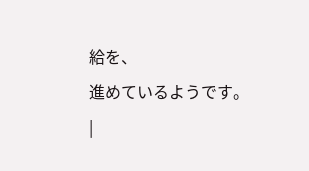給を、
進めているようです。
|